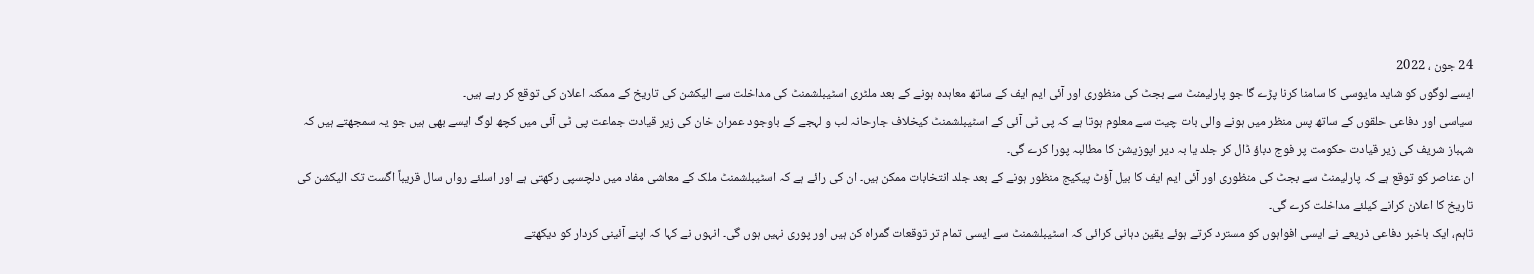24 جون ، 2022
ایسے لوگوں کو شاید مایوسی کا سامنا کرنا پڑے گا جو پارلیمنٹ سے بجٹ کی منظوری اور آئی ایم ایف کے ساتھ معاہدہ ہونے کے بعد ملٹری اسٹیبلشمنٹ کی مداخلت سے الیکشن کی تاریخ کے ممکنہ اعلان کی توقع کر رہے ہیں۔
سیاسی اور دفاعی حلقوں کے ساتھ پس منظر میں ہونے والی بات چیت سے معلوم ہوتا ہے کہ پی ٹی آئی کے اسٹیبلشمنٹ کیخلاف جارحانہ لب و لہجے کے باوجود عمران خان کی زیر قیادت جماعت پی ٹی آئی میں کچھ لوگ ایسے بھی ہیں جو یہ سمجھتے ہیں کہ شہباز شریف کی زیر قیادت حکومت پر فوج دباؤ ڈال کر جلد یا بہ دیر اپوزیشن کا مطالبہ پورا کرے گی۔
ان عناصر کو توقع ہے کہ پارلیمنٹ سے بجٹ کی منظوری اور آئی ایم ایف کا بیل آؤٹ پیکیج منظور ہونے کے بعد جلد انتخابات ممکن ہیں۔ ان کی رائے ہے کہ اسٹیبلشمنٹ ملک کے معاشی مفاد میں دلچسپی رکھتی ہے اور اسلئے رواں سال قریباً اگست تک الیکشن کی تاریخ کا اعلان کرانے کیلئے مداخلت کرے گی۔
تاہم، ایک باخبر دفاعی ذریعے نے ایسی افواہوں کو مسترد کرتے ہوئے یقین دہانی کرائی کہ اسٹیبلشمنٹ سے ایسی تمام تر توقعات گمراہ کن ہیں اور پوری نہیں ہوں گی۔ انہوں نے کہا کہ اپنے آئینی کردار کو دیکھتے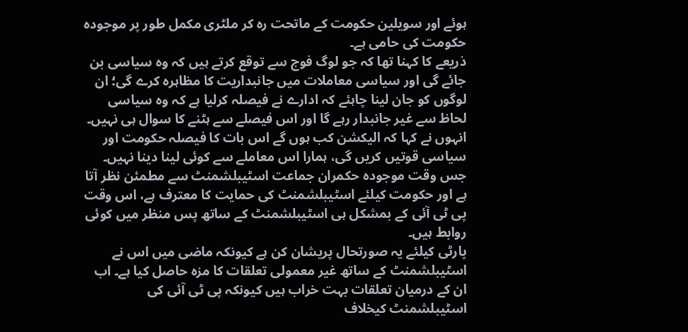ہوئے اور سویلین حکومت کے ماتحت رہ کر ملٹری مکمل طور پر موجودہ حکومت کی حامی ہے۔
ذریعے کا کہنا تھا کہ جو لوگ فوج سے توقع کرتے ہیں کہ وہ سیاسی بن جائے گی اور سیاسی معاملات میں جانبداریت کا مظاہرہ کرے گی؛ ان لوگوں کو جان لینا چاہئے کہ ادارے نے فیصلہ کرلیا ہے کہ وہ سیاسی لحاظ سے غیر جانبدار رہے گا اور اس فیصلے سے ہٹنے کا سوال ہی نہیں۔
انہوں نے کہا کہ الیکشن کب ہوں گے اس بات کا فیصلہ حکومت اور سیاسی قوتیں کریں گی، ہمارا اس معاملے سے کوئی لینا دینا نہیں۔ جس وقت موجودہ حکمران جماعت اسٹیبلشمنٹ سے مطمئن نظر آتا ہے اور حکومت کیلئے اسٹیبلشمنٹ کی حمایت کا معترف ہے، اس وقت پی ٹی آئی کے بمشکل ہی اسٹیبلشمنٹ کے ساتھ پس منظر میں کوئی روابط ہیں۔
پارٹی کیلئے یہ صورتحال پریشان کن ہے کیونکہ ماضی میں اس نے اسٹیبلشمنٹ کے ساتھ غیر معمولی تعلقات کا مزہ حاصل کیا ہے۔ اب ان کے درمیان تعلقات بہت خراب ہیں کیونکہ پی ٹی آئی کی اسٹیبلشمنٹ کیخلاف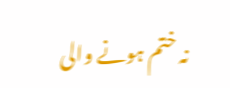نہ ختم ہونے والی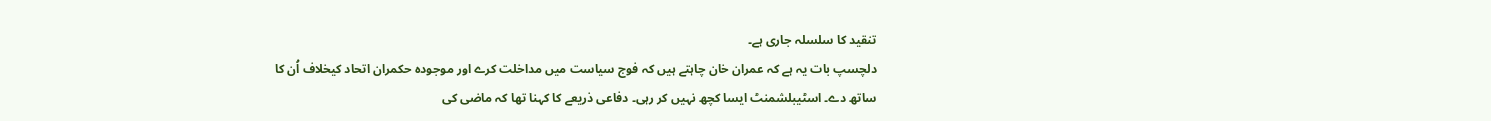تنقید کا سلسلہ جاری ہے۔
دلچسپ بات یہ ہے کہ عمران خان چاہتے ہیں کہ فوج سیاست میں مداخلت کرے اور موجودہ حکمران اتحاد کیخلاف اُن کا ساتھ دے۔ اسٹیبلشمنٹ ایسا کچھ نہیں کر رہی۔ دفاعی ذریعے کا کہنا تھا کہ ماضی کی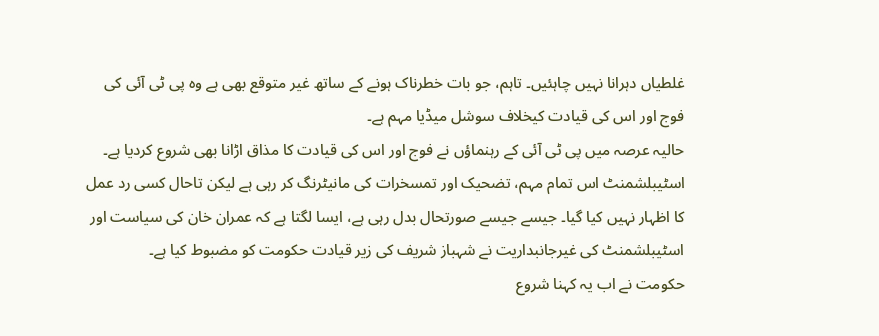غلطیاں دہرانا نہیں چاہئیں۔ تاہم، جو بات خطرناک ہونے کے ساتھ غیر متوقع بھی ہے وہ پی ٹی آئی کی فوج اور اس کی قیادت کیخلاف سوشل میڈیا مہم ہے۔
حالیہ عرصہ میں پی ٹی آئی کے رہنماؤں نے فوج اور اس کی قیادت کا مذاق اڑانا بھی شروع کردیا ہے۔ اسٹیبلشمنٹ اس تمام مہم، تضحیک اور تمسخرات کی مانیٹرنگ کر رہی ہے لیکن تاحال کسی رد عمل کا اظہار نہیں کیا گیا۔ جیسے جیسے صورتحال بدل رہی ہے، ایسا لگتا ہے کہ عمران خان کی سیاست اور اسٹیبلشمنٹ کی غیرجانبداریت نے شہباز شریف کی زیر قیادت حکومت کو مضبوط کیا ہے۔
حکومت نے اب یہ کہنا شروع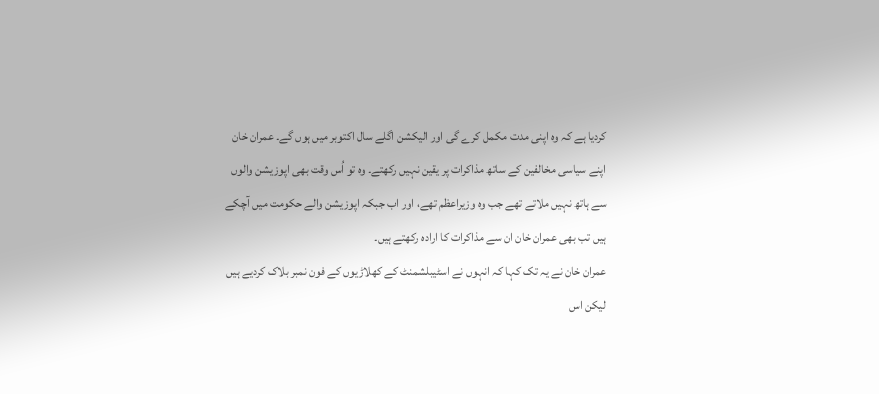کردیا ہے کہ وہ اپنی مدت مکمل کرے گی اور الیکشن اگلے سال اکتوبر میں ہوں گے۔ عمران خان اپنے سیاسی مخالفین کے ساتھ مذاکرات پر یقین نہیں رکھتے۔ وہ تو اُس وقت بھی اپوزیشن والوں سے ہاتھ نہیں ملاتے تھے جب وہ وزیراعظم تھے، اور اب جبکہ اپوزیشن والے حکومت میں آچکے ہیں تب بھی عمران خان ان سے مذاکرات کا ارادہ رکھتے ہیں۔
عمران خان نے یہ تک کہا کہ انہوں نے اسٹیبلشمنٹ کے کھلاڑیوں کے فون نمبر بلاک کردیے ہیں لیکن اس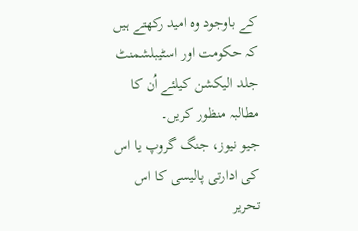کے باوجود وہ امید رکھتے ہیں کہ حکومت اور اسٹیبلشمنٹ جلد الیکشن کیلئے اُن کا مطالبہ منظور کریں۔
جیو نیوز، جنگ گروپ یا اس کی ادارتی پالیسی کا اس تحریر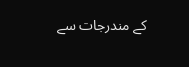کے مندرجات سے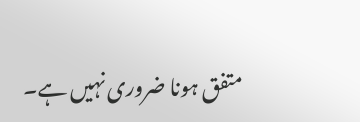متفق ہونا ضروری نہیں ہے۔